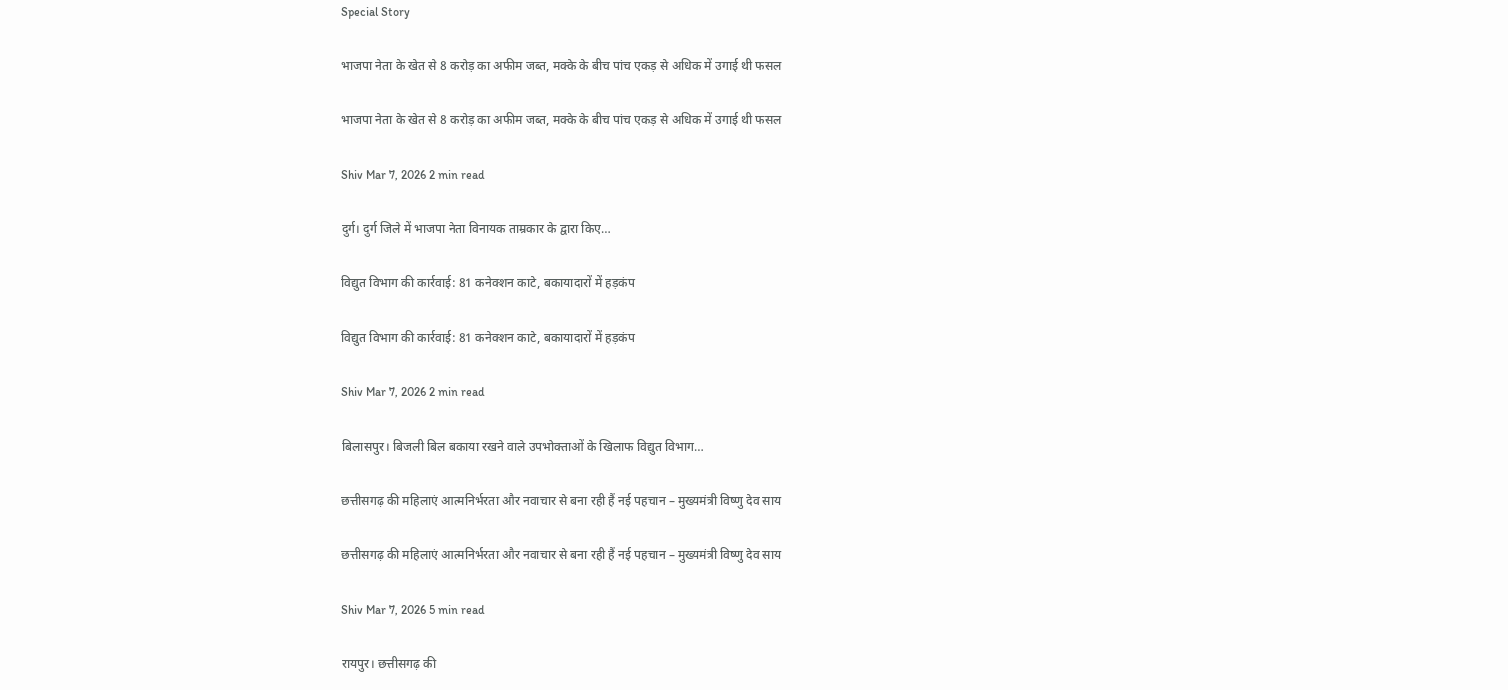Special Story

भाजपा नेता के खेत से 8 करोड़ का अफीम जब्त, मक्के के बीच पांच एकड़ से अधिक में उगाई थी फसल

भाजपा नेता के खेत से 8 करोड़ का अफीम जब्त, मक्के के बीच पांच एकड़ से अधिक में उगाई थी फसल

Shiv Mar 7, 2026 2 min read

दुर्ग। दुर्ग जिले में भाजपा नेता विनायक ताम्रकार के द्वारा किए…

विद्युत विभाग की कार्रवाई: 81 कनेक्शन काटे, बकायादारों में हड़कंप

विद्युत विभाग की कार्रवाई: 81 कनेक्शन काटे, बकायादारों में हड़कंप

Shiv Mar 7, 2026 2 min read

बिलासपुर। बिजली बिल बकाया रखने वाले उपभोक्ताओं के खिलाफ विद्युत विभाग…

छत्तीसगढ़ की महिलाएं आत्मनिर्भरता और नवाचार से बना रही हैं नई पहचान – मुख्यमंत्री विष्णु देव साय

छत्तीसगढ़ की महिलाएं आत्मनिर्भरता और नवाचार से बना रही हैं नई पहचान – मुख्यमंत्री विष्णु देव साय

Shiv Mar 7, 2026 5 min read

रायपुर। छत्तीसगढ़ की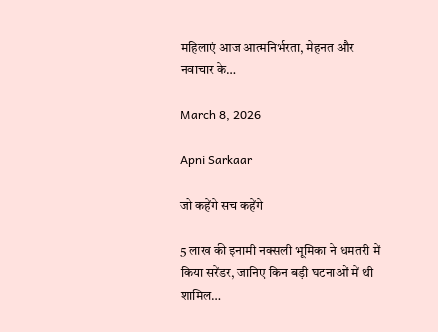महिलाएं आज आत्मनिर्भरता, मेहनत और नवाचार के…

March 8, 2026

Apni Sarkaar

जो कहेंगे सच कहेंगे

5 लाख की इनामी नक्सली भूमिका ने धमतरी में किया सरेंडर, जानिए किन बड़ी घटनाओं में थी शामिल…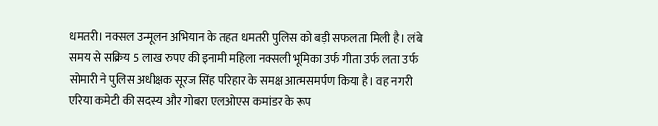धमतरी। नक्सल उन्मूलन अभियान के तहत धमतरी पुलिस को बड़ी सफलता मिली है। लंबे समय से सक्रिय 5 लाख रुपए की इनामी महिला नक्सली भूमिका उर्फ गीता उर्फ लता उर्फ सोमारी ने पुलिस अधीक्षक सूरज सिंह परिहार के समक्ष आत्मसमर्पण किया है। वह नगरी एरिया कमेटी की सदस्य और गोबरा एलओएस कमांडर के रूप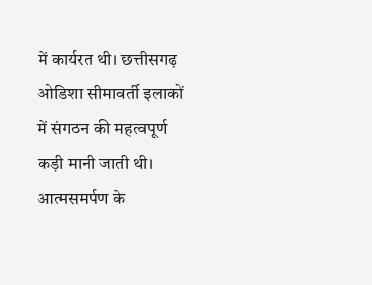में कार्यरत थी। छत्तीसगढ़ ओडिशा सीमावर्ती इलाकों में संगठन की महत्वपूर्ण कड़ी मानी जाती थी। आत्मसमर्पण के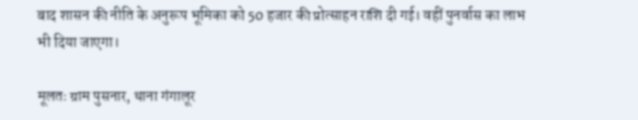बाद शासन की नीति के अनुरूप भूमिका को 50 हजार की प्रोत्साहन राशि दी गई। वहीं पुनर्वास का लाभ भी दिया जाएगा।

मूलतः ग्राम पुसनार, थाना गंगालूर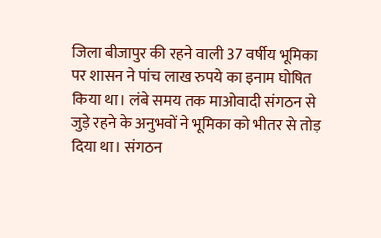जिला बीजापुर की रहने वाली 37 वर्षीय भूमिका पर शासन ने पांच लाख रुपये का इनाम घोषित किया था। लंबे समय तक माओवादी संगठन से जुड़े रहने के अनुभवों ने भूमिका को भीतर से तोड़ दिया था। संगठन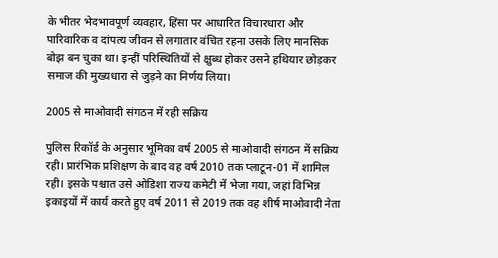के भीतर भेदभावपूर्ण व्यवहार, हिंसा पर आधारित विचारधारा और पारिवारिक व दांपत्य जीवन से लगातार वंचित रहना उसके लिए मानसिक बोझ बन चुका था। इन्हीं परिस्थितियों से क्षुब्ध होकर उसने हथियार छोड़कर समाज की मुख्यधारा से जुड़ने का निर्णय लिया।

2005 से माओवादी संगठन में रही सक्रिय

पुलिस रिकॉर्ड के अनुसार भूमिका वर्ष 2005 से माओवादी संगठन में सक्रिय रही। प्रारंभिक प्रशिक्षण के बाद वह वर्ष 2010 तक प्लाटून-01 में शामिल रही। इसके पश्चात उसे ओडिशा राज्य कमेटी में भेजा गया, जहां विभिन्न इकाइयों में कार्य करते हुए वर्ष 2011 से 2019 तक वह शीर्ष माओवादी नेता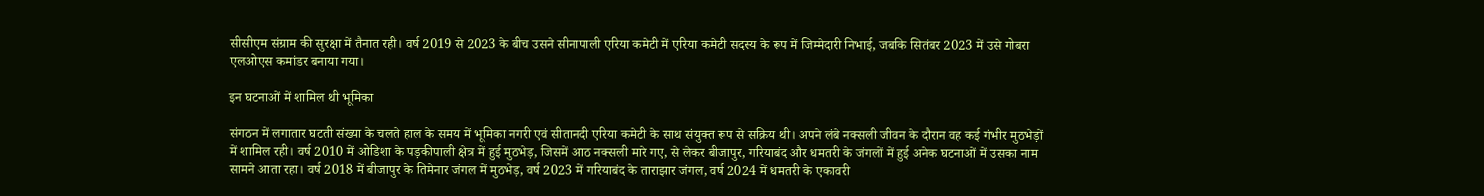सीसीएम संग्राम की सुरक्षा में तैनात रही। वर्ष 2019 से 2023 के बीच उसने सीनापाली एरिया कमेटी में एरिया कमेटी सदस्य के रूप में जिम्मेदारी निभाई, जबकि सितंबर 2023 में उसे गोबरा एलओएस कमांडर बनाया गया।

इन घटनाओं में शामिल थी भूमिका

संगठन में लगातार घटती संख्या के चलते हाल के समय में भूमिका नगरी एवं सीतानदी एरिया कमेटी के साथ संयुक्त रूप से सक्रिय थी। अपने लंबे नक्सली जीवन के दौरान वह कई गंभीर मुठभेड़ों में शामिल रही। वर्ष 2010 में ओडिशा के पड़कीपाली क्षेत्र में हुई मुठभेड़, जिसमें आठ नक्सली मारे गए, से लेकर बीजापुर, गरियाबंद और धमतरी के जंगलों में हुई अनेक घटनाओं में उसका नाम सामने आता रहा। वर्ष 2018 में बीजापुर के तिमेनार जंगल में मुठभेड़, वर्ष 2023 में गरियाबंद के ताराझार जंगल, वर्ष 2024 में धमतरी के एकावरी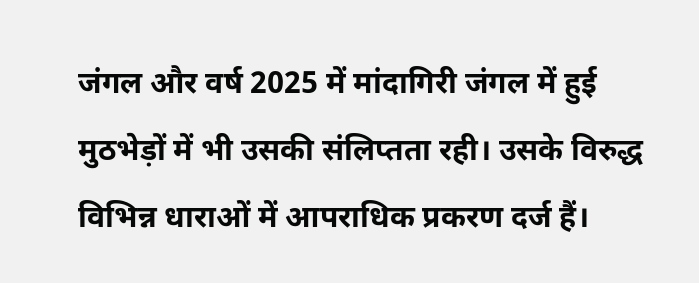जंगल और वर्ष 2025 में मांदागिरी जंगल में हुई मुठभेड़ों में भी उसकी संलिप्तता रही। उसके विरुद्ध विभिन्न धाराओं में आपराधिक प्रकरण दर्ज हैं।